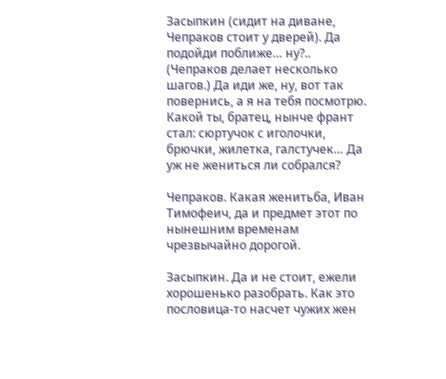Засыпкин (сидит на диване, Чепраков стоит у дверей). Да подойди поближе… ну?.. (Чепраков делает несколько шагов.) Да иди же, ну, вот так повернись, а я на тебя посмотрю. Какой ты, братец, нынче франт стал: сюртучок с иголочки, брючки, жилетка, галстучек… Да уж не жениться ли собрался?

Чепраков. Какая женитьба, Иван Тимофеич, да и предмет этот по нынешним временам чрезвычайно дорогой.

Засыпкин. Да и не стоит, ежели хорошенько разобрать. Как это пословица-то насчет чужих жен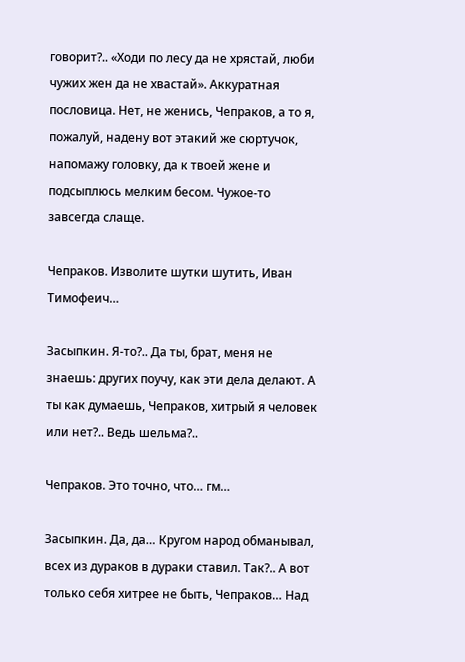говорит?.. «Ходи по лесу да не хрястай, люби чужих жен да не хвастай». Аккуратная пословица. Нет, не женись, Чепраков, а то я, пожалуй, надену вот этакий же сюртучок, напомажу головку, да к твоей жене и подсыплюсь мелким бесом. Чужое-то завсегда слаще.

Чепраков. Изволите шутки шутить, Иван Тимофеич…

Засыпкин. Я-то?.. Да ты, брат, меня не знаешь: других поучу, как эти дела делают. А ты как думаешь, Чепраков, хитрый я человек или нет?.. Ведь шельма?..

Чепраков. Это точно, что… гм…

Засыпкин. Да, да… Кругом народ обманывал, всех из дураков в дураки ставил. Так?.. А вот только себя хитрее не быть, Чепраков… Над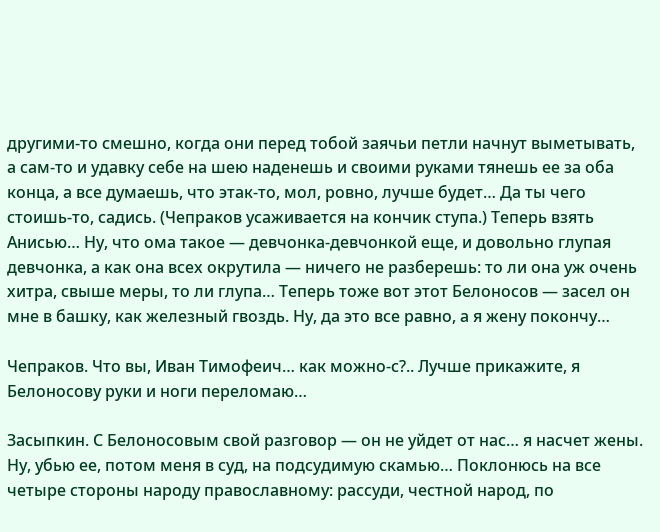другими-то смешно, когда они перед тобой заячьи петли начнут выметывать, а сам-то и удавку себе на шею наденешь и своими руками тянешь ее за оба конца, а все думаешь, что этак-то, мол, ровно, лучше будет… Да ты чего стоишь-то, садись. (Чепраков усаживается на кончик ступа.) Теперь взять Анисью… Ну, что ома такое — девчонка-девчонкой еще, и довольно глупая девчонка, а как она всех окрутила — ничего не разберешь: то ли она уж очень хитра, свыше меры, то ли глупа… Теперь тоже вот этот Белоносов — засел он мне в башку, как железный гвоздь. Ну, да это все равно, а я жену покончу…

Чепраков. Что вы, Иван Тимофеич… как можно-с?.. Лучше прикажите, я Белоносову руки и ноги переломаю…

Засыпкин. С Белоносовым свой разговор — он не уйдет от нас… я насчет жены. Ну, убью ее, потом меня в суд, на подсудимую скамью… Поклонюсь на все четыре стороны народу православному: рассуди, честной народ, по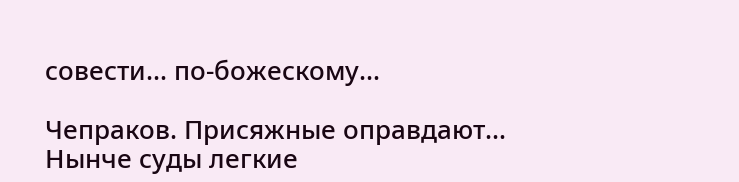совести… по-божескому…

Чепраков. Присяжные оправдают… Нынче суды легкие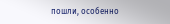пошли, особенно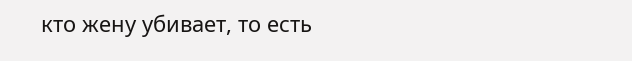кто жену убивает, то есть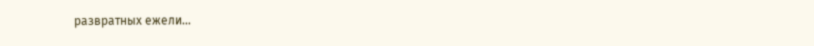развратных ежели…